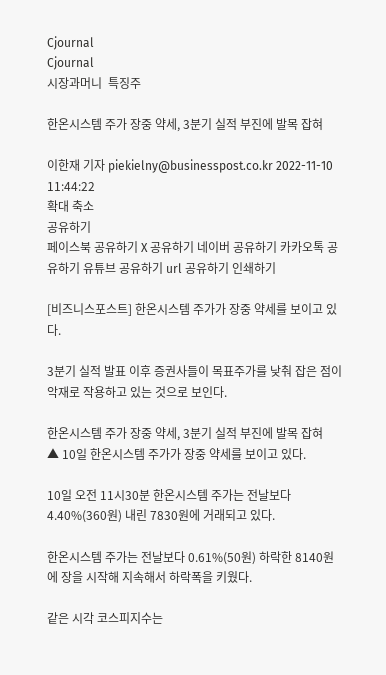Cjournal
Cjournal
시장과머니  특징주

한온시스템 주가 장중 약세, 3분기 실적 부진에 발목 잡혀

이한재 기자 piekielny@businesspost.co.kr 2022-11-10 11:44:22
확대 축소
공유하기
페이스북 공유하기 X 공유하기 네이버 공유하기 카카오톡 공유하기 유튜브 공유하기 url 공유하기 인쇄하기

[비즈니스포스트] 한온시스템 주가가 장중 약세를 보이고 있다.

3분기 실적 발표 이후 증권사들이 목표주가를 낮춰 잡은 점이 악재로 작용하고 있는 것으로 보인다.

한온시스템 주가 장중 약세, 3분기 실적 부진에 발목 잡혀
▲ 10일 한온시스템 주가가 장중 약세를 보이고 있다.

10일 오전 11시30분 한온시스템 주가는 전날보다 4.40%(360원) 내린 7830원에 거래되고 있다.

한온시스템 주가는 전날보다 0.61%(50원) 하락한 8140원에 장을 시작해 지속해서 하락폭을 키웠다.

같은 시각 코스피지수는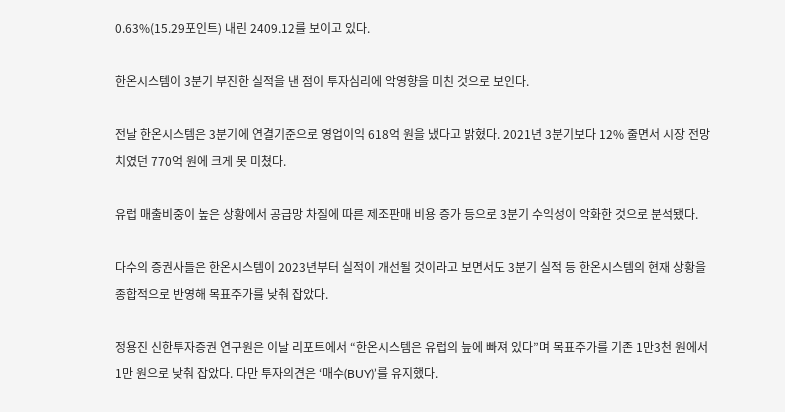0.63%(15.29포인트) 내린 2409.12를 보이고 있다.

한온시스템이 3분기 부진한 실적을 낸 점이 투자심리에 악영향을 미친 것으로 보인다.

전날 한온시스템은 3분기에 연결기준으로 영업이익 618억 원을 냈다고 밝혔다. 2021년 3분기보다 12% 줄면서 시장 전망치였던 770억 원에 크게 못 미쳤다.

유럽 매출비중이 높은 상황에서 공급망 차질에 따른 제조판매 비용 증가 등으로 3분기 수익성이 악화한 것으로 분석됐다.

다수의 증권사들은 한온시스템이 2023년부터 실적이 개선될 것이라고 보면서도 3분기 실적 등 한온시스템의 현재 상황을 종합적으로 반영해 목표주가를 낮춰 잡았다.

정용진 신한투자증권 연구원은 이날 리포트에서 “한온시스템은 유럽의 늪에 빠져 있다”며 목표주가를 기존 1만3천 원에서 1만 원으로 낮춰 잡았다. 다만 투자의견은 ‘매수(BUY)’를 유지했다.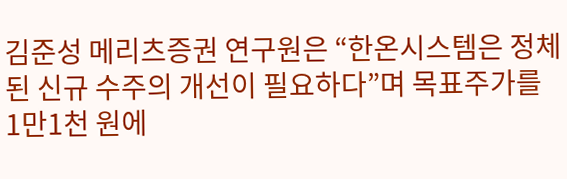김준성 메리츠증권 연구원은 “한온시스템은 정체된 신규 수주의 개선이 필요하다”며 목표주가를 1만1천 원에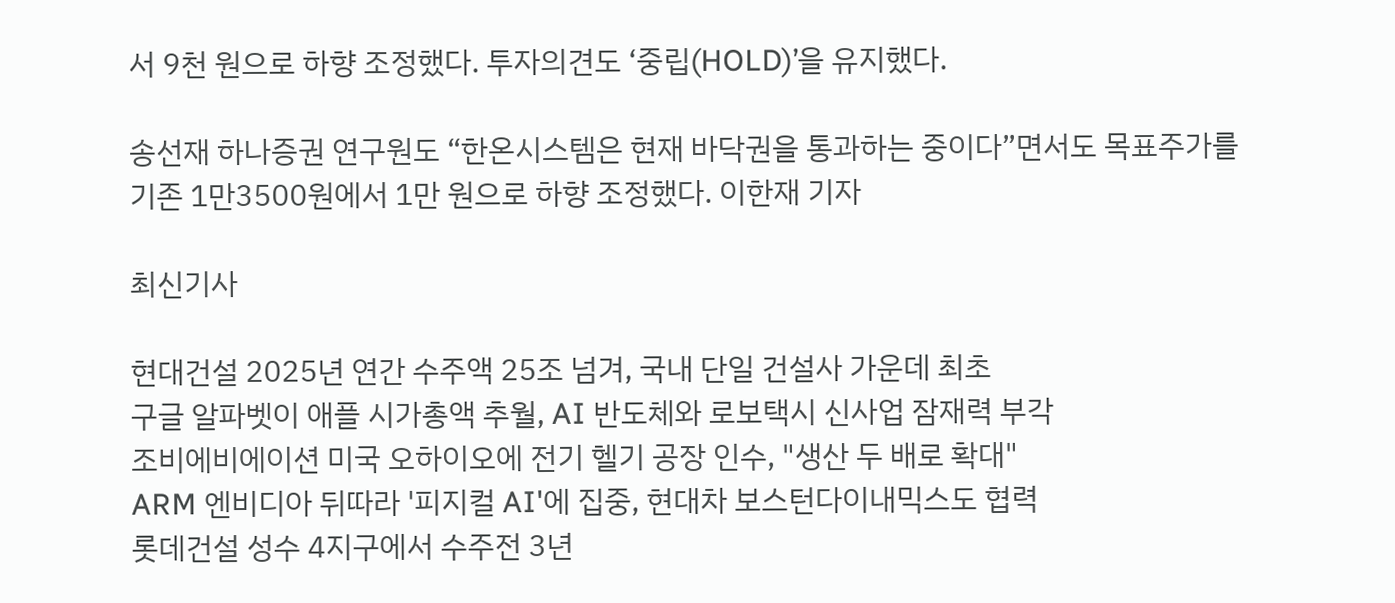서 9천 원으로 하향 조정했다. 투자의견도 ‘중립(HOLD)’을 유지했다.

송선재 하나증권 연구원도 “한온시스템은 현재 바닥권을 통과하는 중이다”면서도 목표주가를 기존 1만3500원에서 1만 원으로 하향 조정했다. 이한재 기자

최신기사

현대건설 2025년 연간 수주액 25조 넘겨, 국내 단일 건설사 가운데 최초
구글 알파벳이 애플 시가총액 추월, AI 반도체와 로보택시 신사업 잠재력 부각
조비에비에이션 미국 오하이오에 전기 헬기 공장 인수, "생산 두 배로 확대"
ARM 엔비디아 뒤따라 '피지컬 AI'에 집중, 현대차 보스턴다이내믹스도 협력
롯데건설 성수 4지구에서 수주전 3년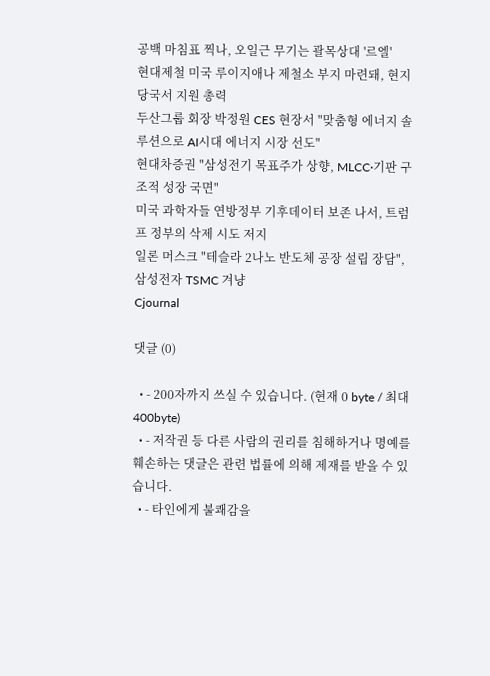공백 마침표 찍나, 오일근 무기는 괄목상대 '르엘'
현대제철 미국 루이지애나 제철소 부지 마련돼, 현지 당국서 지원 총력
두산그룹 회장 박정원 CES 현장서 "맞춤형 에너지 솔루션으로 AI시대 에너지 시장 선도"
현대차증권 "삼성전기 목표주가 상향, MLCC·기판 구조적 성장 국면"
미국 과학자들 연방정부 기후데이터 보존 나서, 트럼프 정부의 삭제 시도 저지
일론 머스크 "테슬라 2나노 반도체 공장 설립 장담", 삼성전자 TSMC 겨냥
Cjournal

댓글 (0)

  • - 200자까지 쓰실 수 있습니다. (현재 0 byte / 최대 400byte)
  • - 저작권 등 다른 사람의 권리를 침해하거나 명예를 훼손하는 댓글은 관련 법률에 의해 제재를 받을 수 있습니다.
  • - 타인에게 불쾌감을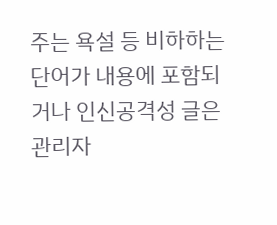주는 욕설 등 비하하는 단어가 내용에 포함되거나 인신공격성 글은 관리자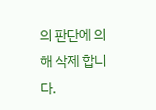의 판단에 의해 삭제 합니다.